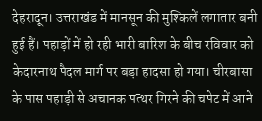देहरादून। उत्तराखंड में मानसून की मुश्किलें लगातार बनी हुई हैं। पहाड़ों में हो रही भारी बारिश के बीच रविवार को केदारनाथ पैदल मार्ग पर बड़ा हादसा हो गया। चीरबासा के पास पहाड़ी से अचानक पत्थर गिरने की चपेट में आने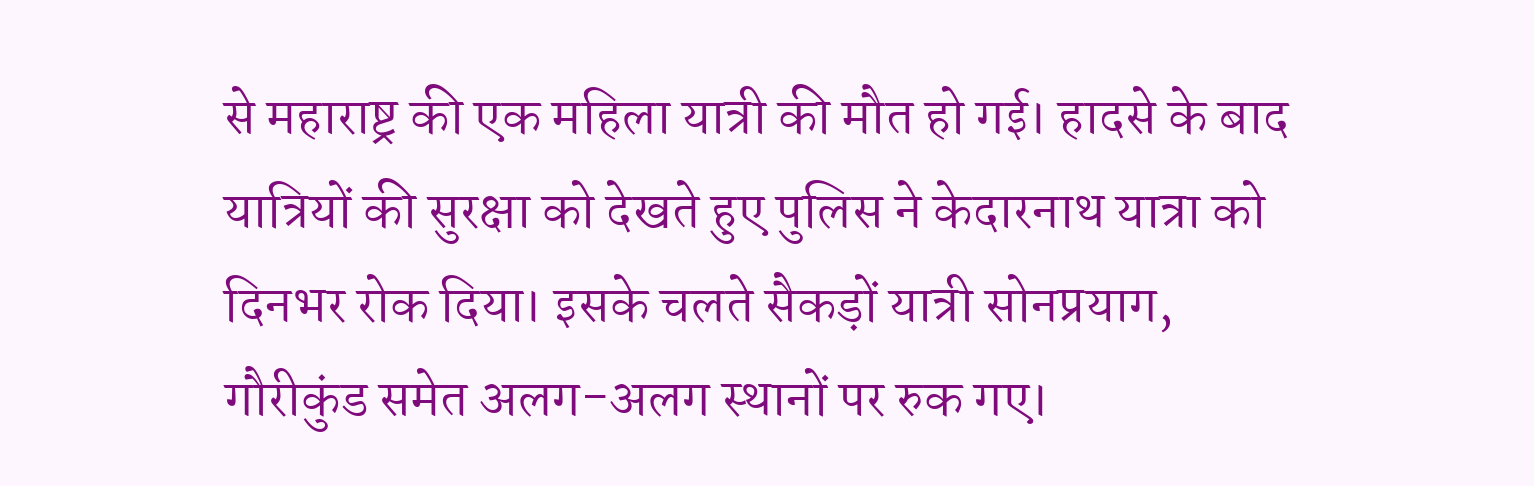से महाराष्ट्र की एक महिला यात्री की मौत हो गई। हादसे के बाद यात्रियों की सुरक्षा को देखते हुए पुलिस ने केदारनाथ यात्रा को दिनभर रोक दिया। इसके चलते सैकड़ों यात्री सोनप्रयाग, गौरीकुंड समेत अलग-अलग स्थानों पर रुक गए।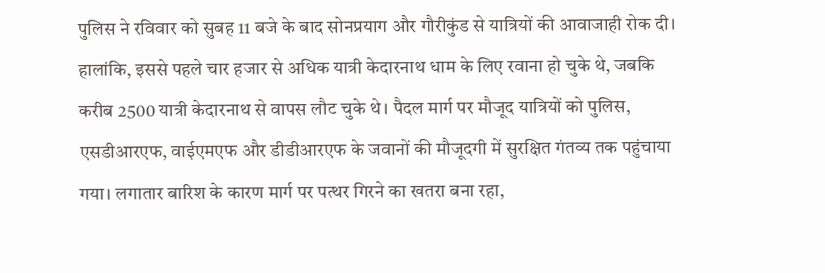पुलिस ने रविवार को सुबह 11 बजे के बाद सोनप्रयाग और गौरीकुंड से यात्रियों की आवाजाही रोक दी। हालांकि, इससे पहले चार हजार से अधिक यात्री केदारनाथ धाम के लिए रवाना हो चुके थे, जबकि करीब 2500 यात्री केदारनाथ से वापस लौट चुके थे। पैदल मार्ग पर मौजूद यात्रियों को पुलिस, एसडीआरएफ, वाईएमएफ और डीडीआरएफ के जवानों की मौजूदगी में सुरक्षित गंतव्य तक पहुंचाया गया। लगातार बारिश के कारण मार्ग पर पत्थर गिरने का खतरा बना रहा,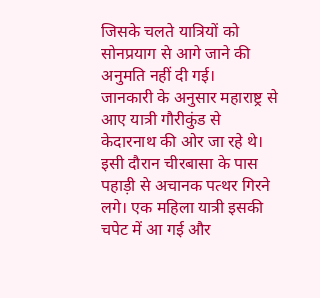जिसके चलते यात्रियों को सोनप्रयाग से आगे जाने की अनुमति नहीं दी गई।
जानकारी के अनुसार महाराष्ट्र से आए यात्री गौरीकुंड से केदारनाथ की ओर जा रहे थे। इसी दौरान चीरबासा के पास पहाड़ी से अचानक पत्थर गिरने लगे। एक महिला यात्री इसकी चपेट में आ गई और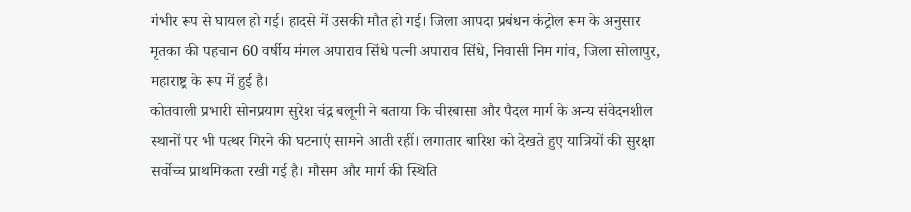गंभीर रूप से घायल हो गई। हादसे में उसकी मौत हो गई। जिला आपदा प्रबंधन कंट्रोल रूम के अनुसार मृतका की पहचान 60 वर्षीय मंगल अपाराव सिंधे पत्नी अपाराव सिंधे, निवासी निम गांव, जिला सोलापुर, महाराष्ट्र के रूप में हुई है।
कोतवाली प्रभारी सोनप्रयाग सुरेश चंद्र बलूनी ने बताया कि चीरबासा और पैदल मार्ग के अन्य संवेदनशील स्थानों पर भी पत्थर गिरने की घटनाएं सामने आती रहीं। लगातार बारिश को देखते हुए यात्रियों की सुरक्षा सर्वोच्च प्राथमिकता रखी गई है। मौसम और मार्ग की स्थिति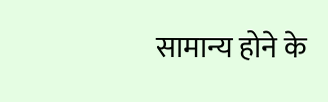सामान्य होने के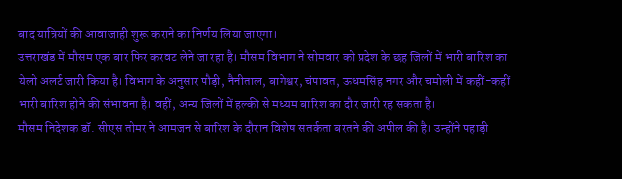बाद यात्रियों की आवाजाही शुरू कराने का निर्णय लिया जाएगा।
उत्तराखंड में मौसम एक बार फिर करवट लेने जा रहा है। मौसम विभाग ने सोमवार को प्रदेश के छह जिलों में भारी बारिश का येलो अलर्ट जारी किया है। विभाग के अनुसार पौड़ी, नैनीताल, बागेश्वर, चंपावत, ऊधमसिंह नगर और चमोली में कहीं-कहीं भारी बारिश होने की संभावना है। वहीं, अन्य जिलों में हल्की से मध्यम बारिश का दौर जारी रह सकता है।
मौसम निदेशक डॉ. सीएस तोमर ने आमजन से बारिश के दौरान विशेष सतर्कता बरतने की अपील की है। उन्होंने पहाड़ी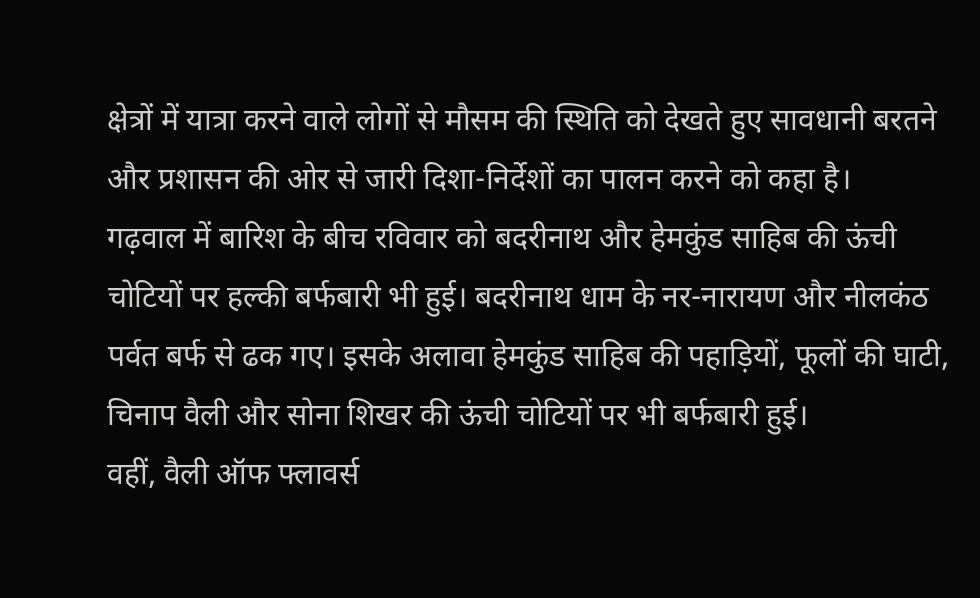क्षेत्रों में यात्रा करने वाले लोगों से मौसम की स्थिति को देखते हुए सावधानी बरतने और प्रशासन की ओर से जारी दिशा-निर्देशों का पालन करने को कहा है।
गढ़वाल में बारिश के बीच रविवार को बदरीनाथ और हेमकुंड साहिब की ऊंची चोटियों पर हल्की बर्फबारी भी हुई। बदरीनाथ धाम के नर-नारायण और नीलकंठ पर्वत बर्फ से ढक गए। इसके अलावा हेमकुंड साहिब की पहाड़ियों, फूलों की घाटी, चिनाप वैली और सोना शिखर की ऊंची चोटियों पर भी बर्फबारी हुई।
वहीं, वैली ऑफ फ्लावर्स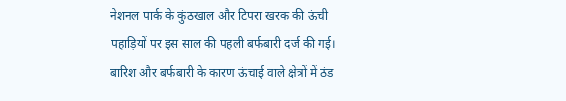नेशनल पार्क के कुंठखाल और टिपरा खरक की ऊंची पहाड़ियों पर इस साल की पहली बर्फबारी दर्ज की गई। बारिश और बर्फबारी के कारण ऊंचाई वाले क्षेत्रों में ठंड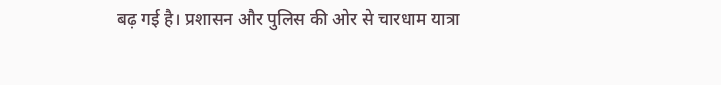बढ़ गई है। प्रशासन और पुलिस की ओर से चारधाम यात्रा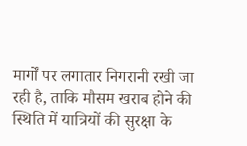मार्गों पर लगातार निगरानी रखी जा रही है, ताकि मौसम खराब होने की स्थिति में यात्रियों की सुरक्षा के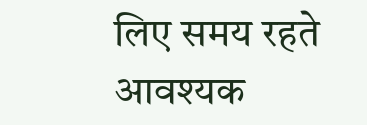लिए समय रहते आवश्यक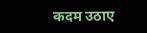कदम उठाए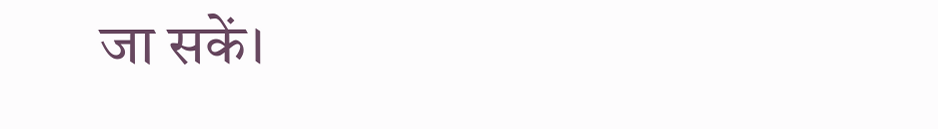जा सकें।